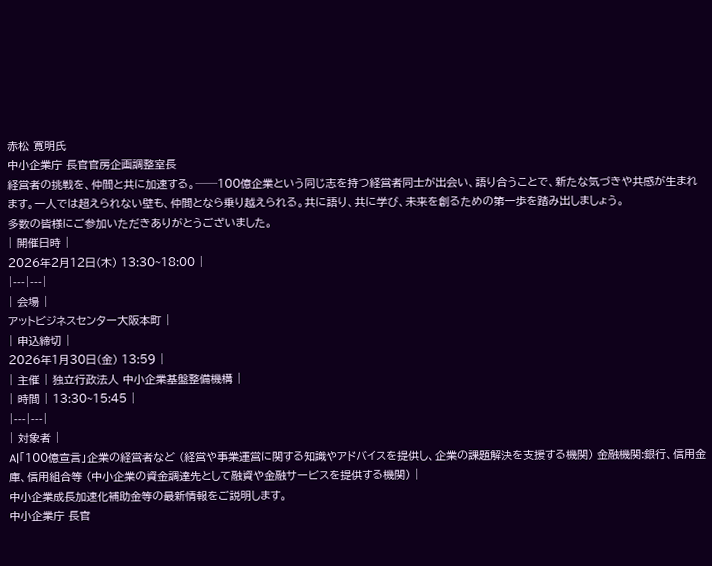赤松 寛明氏
中小企業庁 長官官房企画調整室長
経営者の挑戦を、仲間と共に加速する。──100億企業という同じ志を持つ経営者同士が出会い、語り合うことで、新たな気づきや共感が生まれます。一人では超えられない壁も、仲間となら乗り越えられる。共に語り、共に学び、未来を創るための第一歩を踏み出しましょう。
多数の皆様にご参加いただきありがとうございました。
| 開催日時 |
2026年2月12日(木) 13:30~18:00 |
|---|---|
| 会場 |
アットビジネスセンター大阪本町 |
| 申込締切 |
2026年1月30日(金) 13:59 |
| 主催 | 独立行政法人 中小企業基盤整備機構 |
| 時間 | 13:30~15:45 |
|---|---|
| 対象者 |
A|「100億宣言」企業の経営者など (経営や事業運営に関する知識やアドバイスを提供し、企業の課題解決を支援する機関) 金融機関:銀行、信用金庫、信用組合等 (中小企業の資金調達先として融資や金融サービスを提供する機関) |
中小企業成長加速化補助金等の最新情報をご説明します。
中小企業庁 長官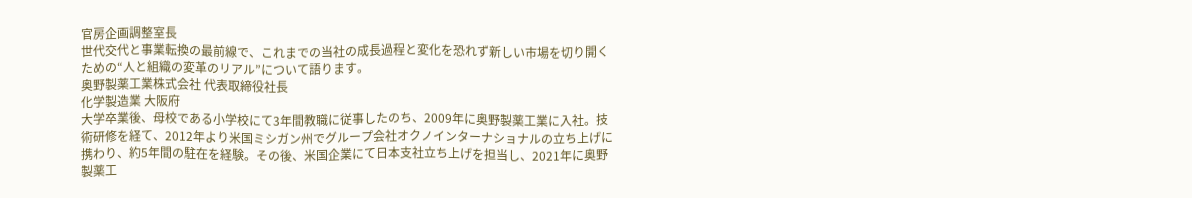官房企画調整室長
世代交代と事業転換の最前線で、これまでの当社の成長過程と変化を恐れず新しい市場を切り開くための“人と組織の変革のリアル”について語ります。
奥野製薬工業株式会社 代表取締役社長
化学製造業 大阪府
大学卒業後、母校である小学校にて3年間教職に従事したのち、2009年に奥野製薬工業に入社。技術研修を経て、2012年より米国ミシガン州でグループ会社オクノインターナショナルの立ち上げに携わり、約5年間の駐在を経験。その後、米国企業にて日本支社立ち上げを担当し、2021年に奥野製薬工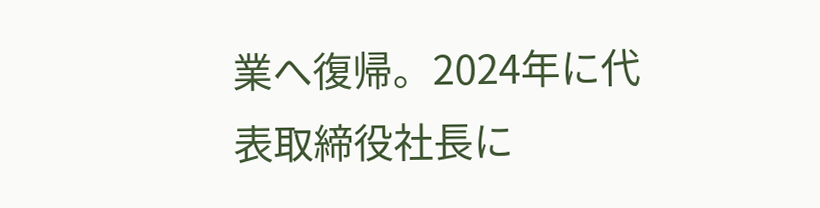業へ復帰。2024年に代表取締役社長に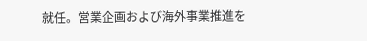就任。営業企画および海外事業推進を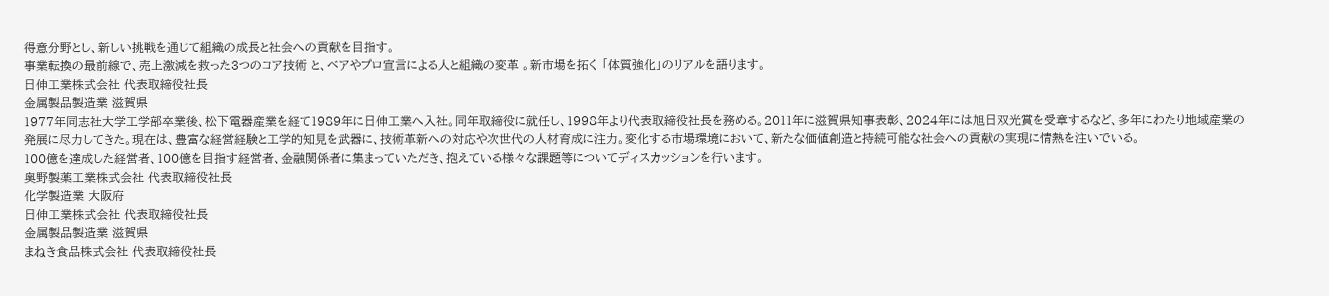得意分野とし、新しい挑戦を通じて組織の成長と社会への貢献を目指す。
事業転換の最前線で、売上激減を救った3つのコア技術 と、ベアやプロ宣言による人と組織の変革 。新市場を拓く 「体質強化」のリアルを語ります。
日伸工業株式会社 代表取締役社長
金属製品製造業 滋賀県
1977年同志社大学工学部卒業後、松下電器産業を経て1989年に日伸工業へ入社。同年取締役に就任し、1998年より代表取締役社長を務める。2011年に滋賀県知事表彰、2024年には旭日双光賞を受章するなど、多年にわたり地域産業の発展に尽力してきた。現在は、豊富な経営経験と工学的知見を武器に、技術革新への対応や次世代の人材育成に注力。変化する市場環境において、新たな価値創造と持続可能な社会への貢献の実現に情熱を注いでいる。
100億を達成した経営者、100億を目指す経営者、金融関係者に集まっていただき、抱えている様々な課題等についてディスカッションを行います。
奥野製薬工業株式会社 代表取締役社長
化学製造業 大阪府
日伸工業株式会社 代表取締役社長
金属製品製造業 滋賀県
まねき食品株式会社 代表取締役社長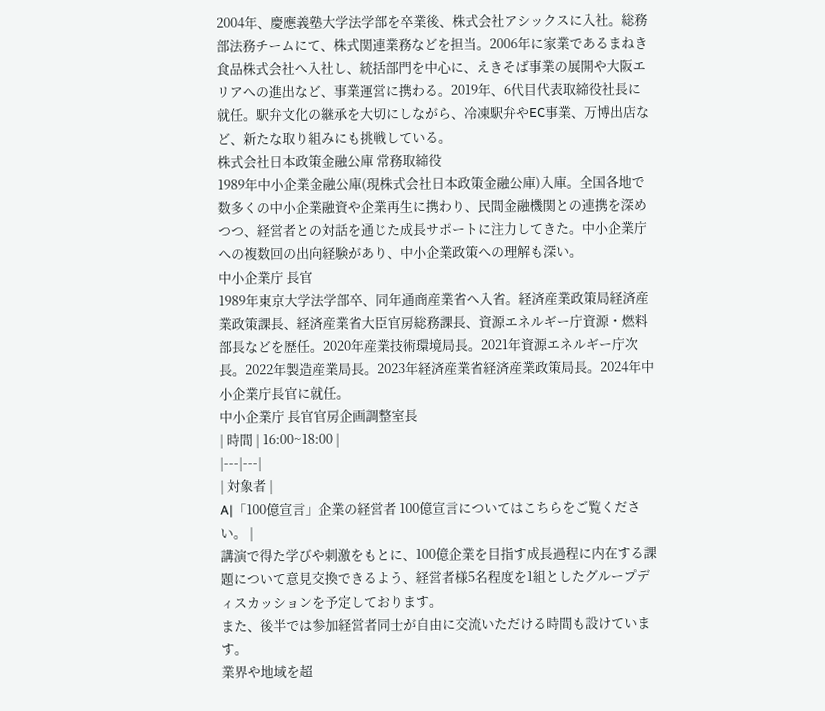2004年、慶應義塾大学法学部を卒業後、株式会社アシックスに入社。総務部法務チームにて、株式関連業務などを担当。2006年に家業であるまねき食品株式会社へ入社し、統括部門を中心に、えきそば事業の展開や大阪エリアへの進出など、事業運営に携わる。2019年、6代目代表取締役社長に就任。駅弁文化の継承を大切にしながら、冷凍駅弁やEC事業、万博出店など、新たな取り組みにも挑戦している。
株式会社日本政策金融公庫 常務取締役
1989年中小企業金融公庫(現株式会社日本政策金融公庫)入庫。全国各地で数多くの中小企業融資や企業再生に携わり、民間金融機関との連携を深めつつ、経営者との対話を通じた成長サポートに注力してきた。中小企業庁への複数回の出向経験があり、中小企業政策への理解も深い。
中小企業庁 長官
1989年東京大学法学部卒、同年通商産業省へ入省。経済産業政策局経済産業政策課長、経済産業省大臣官房総務課長、資源エネルギー庁資源・燃料部長などを歴任。2020年産業技術環境局長。2021年資源エネルギー庁次長。2022年製造産業局長。2023年経済産業省経済産業政策局長。2024年中小企業庁長官に就任。
中小企業庁 長官官房企画調整室長
| 時間 | 16:00~18:00 |
|---|---|
| 対象者 |
A|「100億宣言」企業の経営者 100億宣言についてはこちらをご覧ください。 |
講演で得た学びや刺激をもとに、100億企業を目指す成長過程に内在する課題について意見交換できるよう、経営者様5名程度を1組としたグループディスカッションを予定しております。
また、後半では参加経営者同士が自由に交流いただける時間も設けています。
業界や地域を超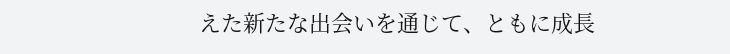えた新たな出会いを通じて、ともに成長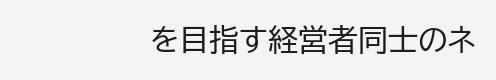を目指す経営者同士のネ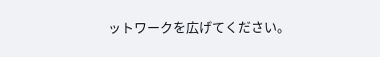ットワークを広げてください。